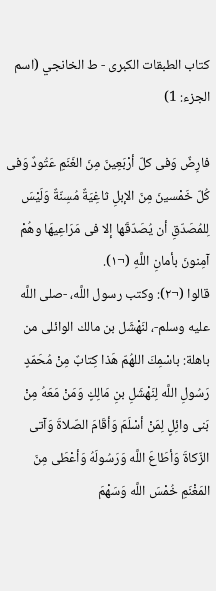كتاب الطبقات الكبرى - ط الخانجي (اسم الجزء: 1)

فارِضٌ وَفى كلّ أرْبَعِينَ مِنَ الغَنَمِ عَتُودٌ وَفى كُلّ خَمْسينَ مِنَ الإبلِ ثاغِيَةٌ مُسِنّةٌ وَلَيْسَ لِلمُصَدّقِ أن يُصَدّقَها إلا فى مَرَاعِيهَا وهُمْ آمِنونَ بأمانِ اللَّهِ (¬١).
قالوا (¬٢): وكتب رسول اللَّه، -صلى اللَّه عليه وسلم-، لنَهْشَل بن مالك الوائلى من باهلة: باسْمِكَ اللهُمّ هَذا كِتابٌ مِنْ مُحَمّدٍ رَسُولِ اللَّه لِنَهْشَلِ بنِ مَالِكٍ وَمَنْ مَعَهُ مِنْ بَنى وائِلٍ لِمَنْ أسْلَمَ وَأقَامَ الصّلاةَ وَآتى الزّكاةَ وَأطَاعَ اللَّه وَرَسُولَهُ وَأعْطَى مِنَ المَغْنَمِ خُمْسَ اللَّه وَسَهْمَ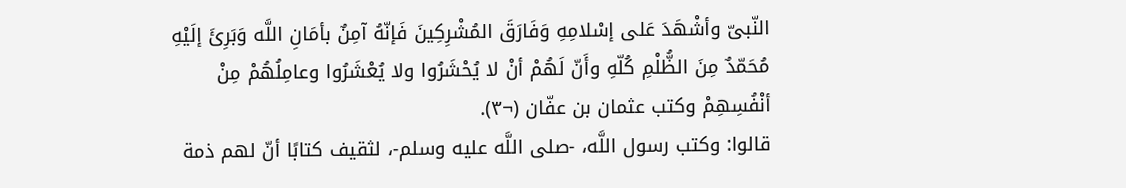النّبىّ وأشْهَدَ عَلى إسْلامِهِ وَفَارَقَ المُشْرِكِينَ فَإنّهُ آمِنٌ بأمَانِ اللَّه وَبَرِئَ إلَيْهِ مُحَمّدٌ مِنَ الظُّلْمِ كُلّهِ وأَنّ لَهُمْ أنْ لا يُحْشَرُوا ولا يُعْشَرُوا وعامِلُهُمْ مِنْ أنْفُسِهِمْ وكتب عثمان بن عفّان (¬٣).
قالوا: وكتب رسول اللَّه، -صلى اللَّه عليه وسلم-، لثقيف كتابًا أنّ لهم ذمة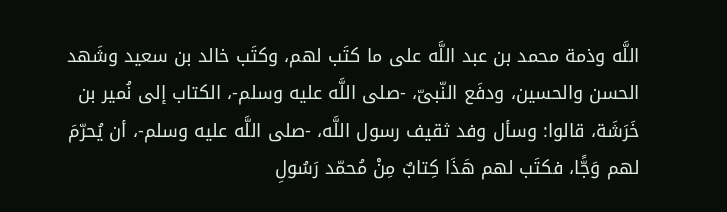اللَّه وذمة محمد بن عبد اللَّه على ما كتَب لهم، وكتَب خالد بن سعيد وشَهد الحسن والحسين، ودفَع النّبىّ، -صلى اللَّه عليه وسلم-، الكتاب إلى نُمير بن خَرَشَة، قالوا: وسأل وفد ثقيف رسول اللَّه، -صلى اللَّه عليه وسلم-، أن يُحرّمَ لهم وَجًّا، فكتَب لهم هَذَا كِتابٌ مِنْ مُحمّد رَسُولِ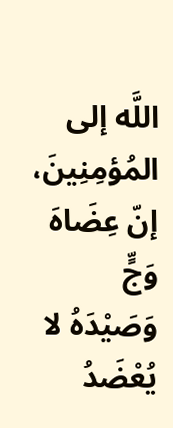اللَّه إلى المُؤمِنِينَ، إنّ عِضَاهَ وَجٍّ وَصَيْدَهُ لا يُعْضَدُ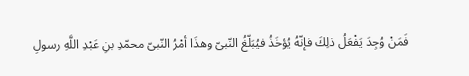فَمَنْ وُجِدَ يَفْعَلُ ذلِكَ فإنّهُ يُؤخَذُ فيُبَلّغُ النّبىّ وهذَا أمْرُ النّبىّ محمّدِ بنِ عَبْدِ اللَّهِ رسولِ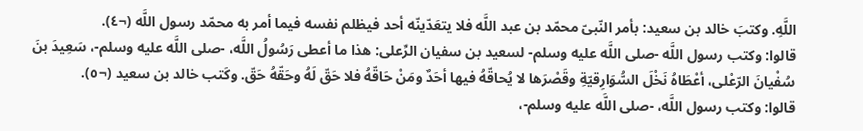اللَّهِ. وكتبَ خالد بن سعيد: بأمر النّبىّ محمّد بن عبد اللَّه فلا يتعَدّينّه أحد فيظلم نفسه فيما أمر به محمّد رسول اللَّه (¬٤).
قالوا: وكتب رسول اللَّه -صلى اللَّه عليه وسلم- لسعيد بن سفيان الرِّعلى: هذا ما أعطى رَسُولُ اللَّه، -صلى اللَّه عليه وسلم-، سَعِيدَ بنَ سُفْيانَ الرّعْلى، أعْطَاهُ نَخْلَ السُّوَارِقيّةِ وقَصْرَها لا يُحاقّهُ فيها أحَدٌ ومَنْ حَاقّهُ فلا حَقّ لَهُ وحَقّهُ حَقّ. وكَتب خالد بن سعيد (¬٥).
قالوا: وكتب رسول اللَّه، -صلى اللَّه عليه وسلم-،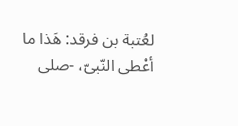لعُتبة بن فرقد: هَذا ما أعْطى النّبىّ، -صلى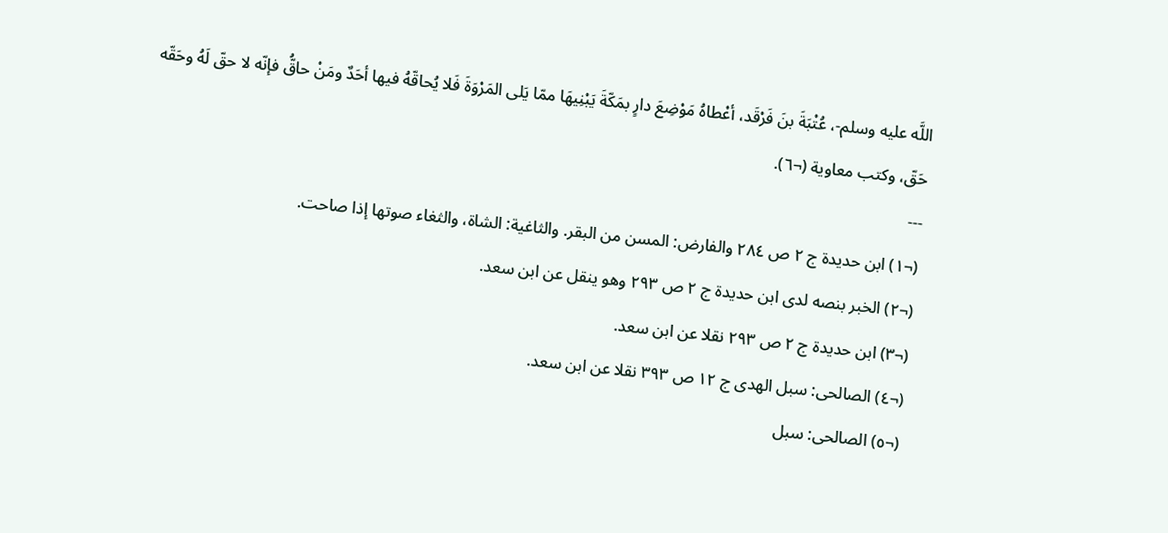اللَّه عليه وسلم-، عُتْبَةَ بنَ فَرْقَد، أعْطاهُ مَوْضِعَ دارٍ بمَكّةَ يَبْنِيهَا ممّا يَلى المَرْوَةَ فَلا يُحاقّهُ فيها أحَدٌ ومَنْ حاقُّ فإنّه لا حقّ لَهُ وحَقّه حَقّ، وكتب معاوية (¬٦).
---
(¬١) ابن حديدة ج ٢ ص ٢٨٤ والفارض: المسن من البقر. والثاغية: الشاة، والثغاء صوتها إذا صاحت.
(¬٢) الخبر بنصه لدى ابن حديدة ج ٢ ص ٢٩٣ وهو ينقل عن ابن سعد.
(¬٣) ابن حديدة ج ٢ ص ٢٩٣ نقلا عن ابن سعد.
(¬٤) الصالحى: سبل الهدى ج ١٢ ص ٣٩٣ نقلا عن ابن سعد.
(¬٥) الصالحى: سبل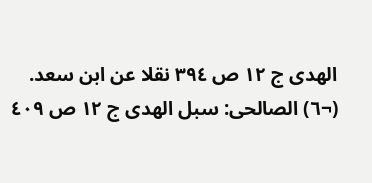الهدى ج ١٢ ص ٣٩٤ نقلا عن ابن سعد.
(¬٦) الصالحى: سبل الهدى ج ١٢ ص ٤٠٩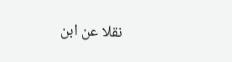نقلا عن ابن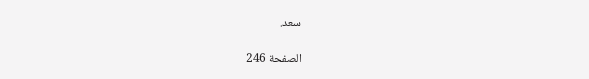سعد.

الصفحة 246